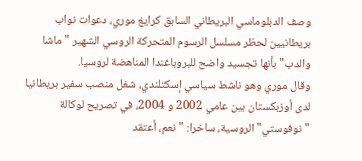وصف الدبلوماسي البريطاني السابق كرايغ موري، دعوات نواب بريطانيين لحظر مسلسل الرسوم المتحركة الروسي الشهير "ماشا والدب" بأنها تجسيد واضح للبروباغندا المناهضة لروسيا.
وقال موري وهو ناشط سياسي إسكتلندي، شغل منصب سفير بريطانيا لدى أوزبكستان بين عامي 2002 و 2004، في تصريح لوكالة "نوفوستي" الروسية، ساخرا: "نعم، أعتقد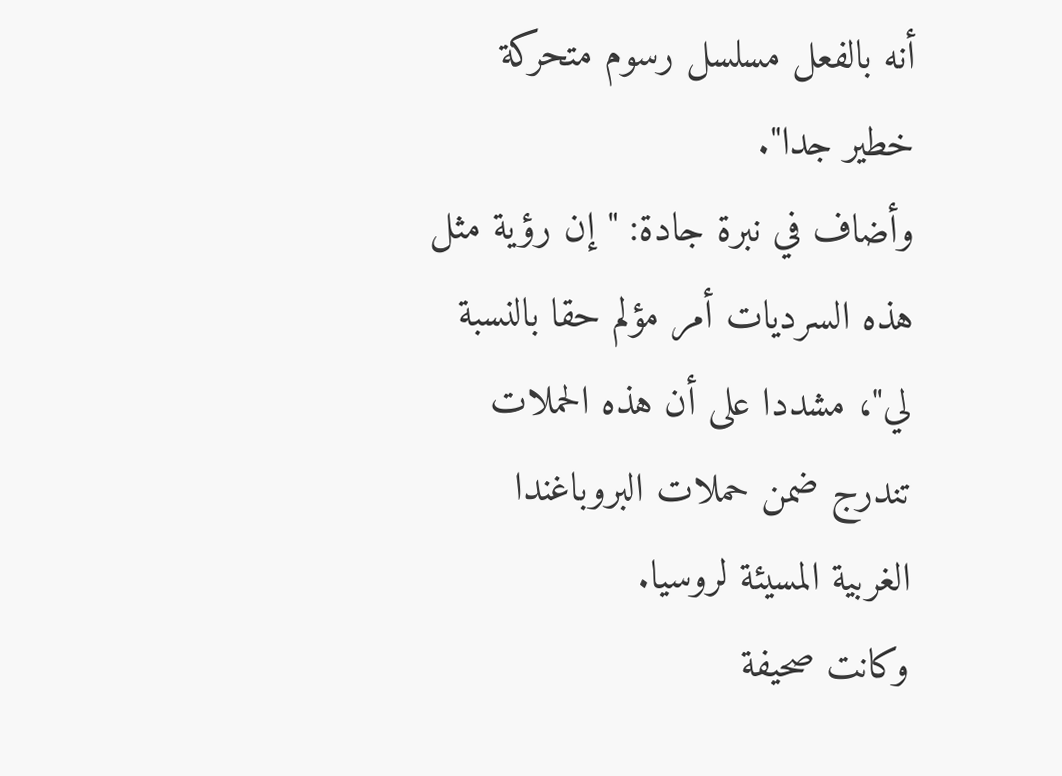أنه بالفعل مسلسل رسوم متحركة خطير جدا".
وأضاف في نبرة جادة: "إن رؤية مثل هذه السرديات أمر مؤلم حقا بالنسبة لي"، مشددا على أن هذه الحملات تندرج ضمن حملات البروباغندا الغربية المسيئة لروسيا.
وكانت صحيفة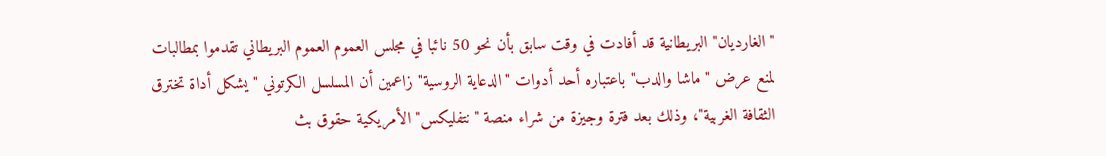"الغارديان" البريطانية قد أفادت في وقت سابق بأن نحو 50 نائبا في مجلس العموم العموم البريطاني تقدموا بمطالبات لمنع عرض "ماشا والدب" باعتباره أحد أدوات "الدعاية الروسية" زاعمين أن المسلسل الكرتوني "يشكل أداة تخترق الثقافة الغربية"، وذلك بعد فترة وجيزة من شراء منصة "نتفليكس" الأمريكية حقوق بث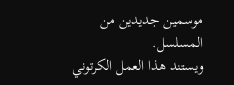موسمين جديدين من المسلسل.
ويستند هذا العمل الكرتوني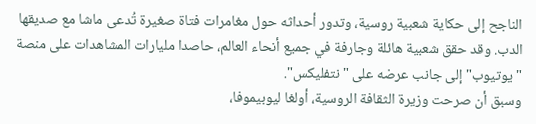الناجح إلى حكاية شعبية روسية، وتدور أحداثه حول مغامرات فتاة صغيرة تُدعى ماشا مع صديقها الدب. وقد حقق شعبية هائلة وجارفة في جميع أنحاء العالم، حاصدا مليارات المشاهدات على منصة "يوتيوب" إلى جانب عرضه على "نتفليكس".
وسبق أن صرحت وزيرة الثقافة الروسية، أولغا ليوبيموفا،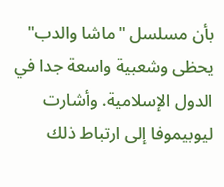بأن مسلسل "ماشا والدب" يحظى وشعبية واسعة جدا في الدول الإسلامية. وأشارت ليوبيموفا إلى ارتباط ذلك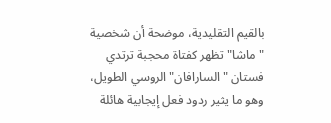بالقيم التقليدية، موضحة أن شخصية "ماشا" تظهر كفتاة محجبة ترتدي فستان "السارافان" الروسي الطويل، وهو ما يثير ردود فعل إيجابية هائلة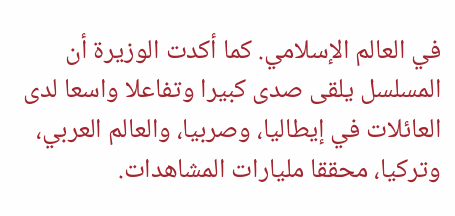في العالم الإسلامي. كما أكدت الوزيرة أن المسلسل يلقى صدى كبيرا وتفاعلا واسعا لدى العائلات في إيطاليا، وصربيا، والعالم العربي، وتركيا، محققا مليارات المشاهدات.